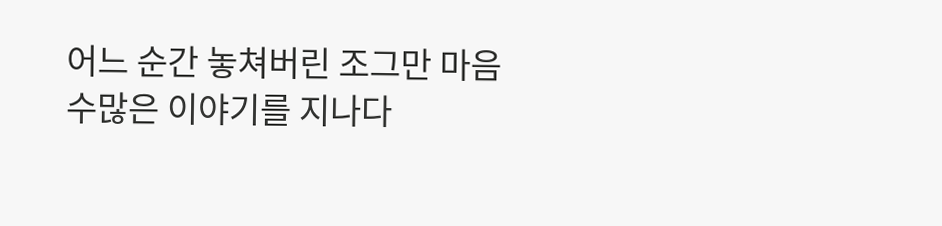어느 순간 놓쳐버린 조그만 마음
수많은 이야기를 지나다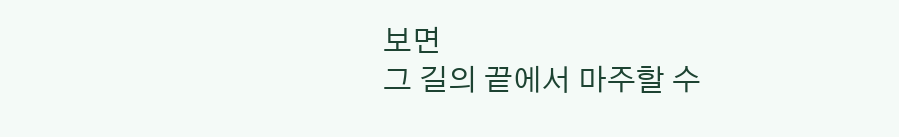보면
그 길의 끝에서 마주할 수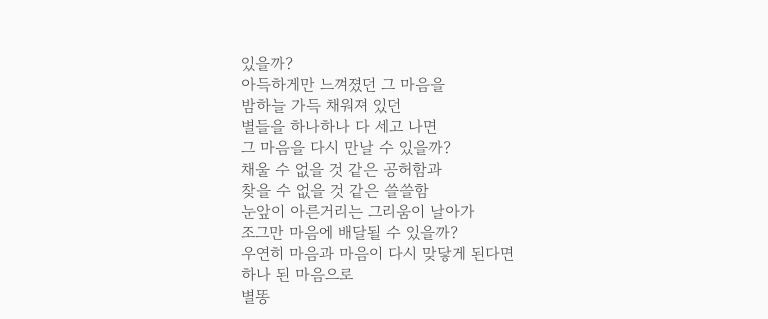있을까?
아득하게만 느껴졌던 그 마음을
밤하늘 가득 채워져 있던
별들을 하나하나 다 세고 나면
그 마음을 다시 만날 수 있을까?
채울 수 없을 것 같은 공허함과
찾을 수 없을 것 같은 쓸쓸함
눈앞이 아른거리는 그리움이 날아가
조그만 마음에 배달될 수 있을까?
우연히 마음과 마음이 다시 맞닿게 된다면
하나 된 마음으로
별똥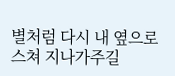별처럼 다시 내 옆으로 스쳐 지나가주길